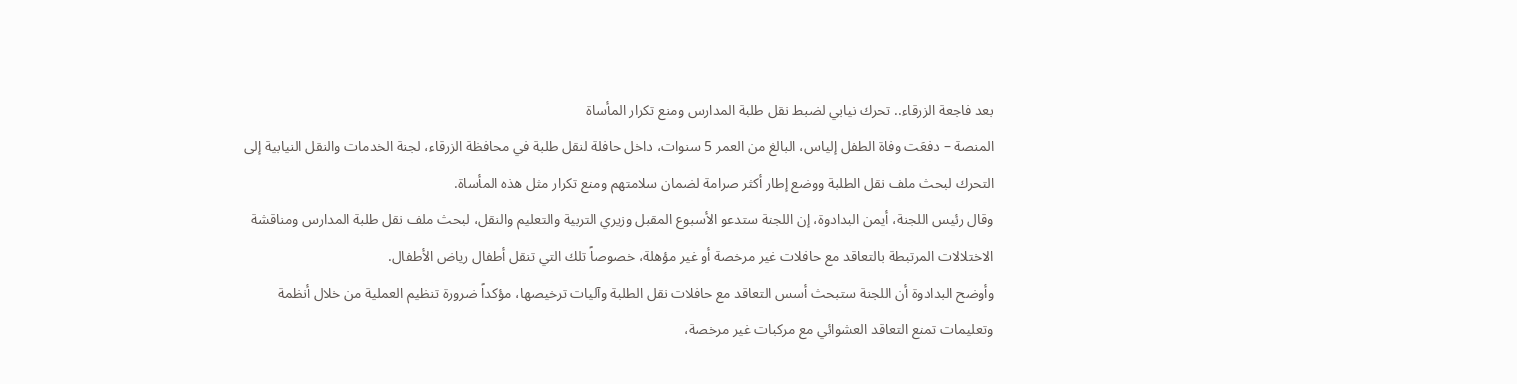بعد فاجعة الزرقاء.. تحرك نيابي لضبط نقل طلبة المدارس ومنع تكرار المأساة
المنصة – دفعَت وفاة الطفل إلياس، البالغ من العمر 5 سنوات، داخل حافلة لنقل طلبة في محافظة الزرقاء، لجنة الخدمات والنقل النيابية إلى التحرك لبحث ملف نقل الطلبة ووضع إطار أكثر صرامة لضمان سلامتهم ومنع تكرار مثل هذه المأساة.
وقال رئيس اللجنة، أيمن البدادوة، إن اللجنة ستدعو الأسبوع المقبل وزيري التربية والتعليم والنقل، لبحث ملف نقل طلبة المدارس ومناقشة الاختلالات المرتبطة بالتعاقد مع حافلات غير مرخصة أو غير مؤهلة، خصوصاً تلك التي تنقل أطفال رياض الأطفال.
وأوضح البدادوة أن اللجنة ستبحث أسس التعاقد مع حافلات نقل الطلبة وآليات ترخيصها، مؤكداً ضرورة تنظيم العملية من خلال أنظمة وتعليمات تمنع التعاقد العشوائي مع مركبات غير مرخصة،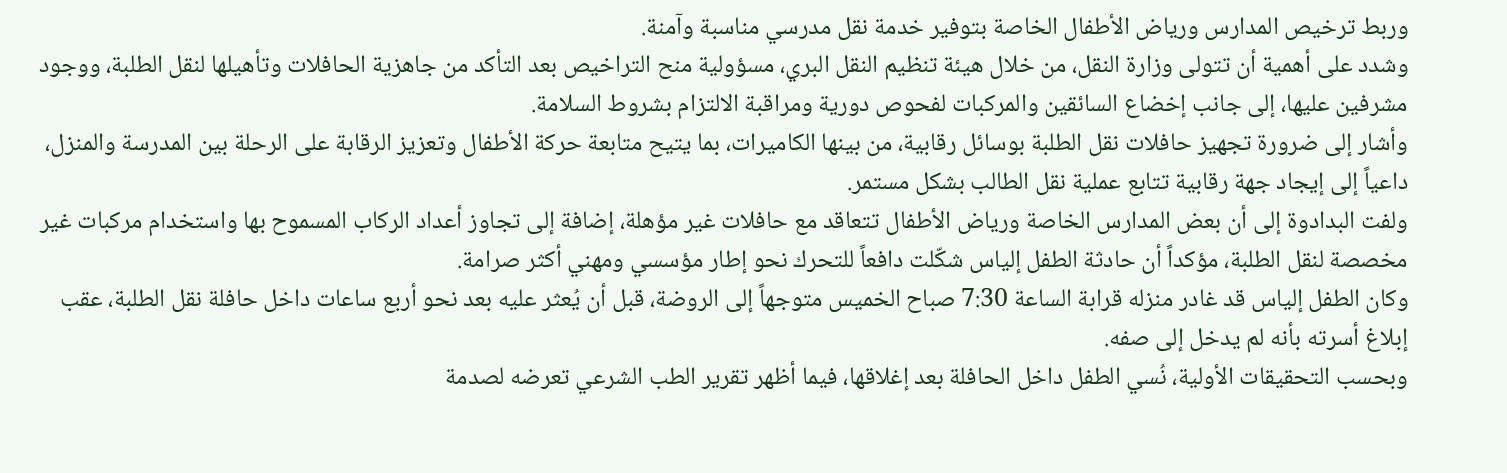وربط ترخيص المدارس ورياض الأطفال الخاصة بتوفير خدمة نقل مدرسي مناسبة وآمنة.
وشدد على أهمية أن تتولى وزارة النقل، من خلال هيئة تنظيم النقل البري، مسؤولية منح التراخيص بعد التأكد من جاهزية الحافلات وتأهيلها لنقل الطلبة، ووجود مشرفين عليها، إلى جانب إخضاع السائقين والمركبات لفحوص دورية ومراقبة الالتزام بشروط السلامة.
وأشار إلى ضرورة تجهيز حافلات نقل الطلبة بوسائل رقابية، من بينها الكاميرات، بما يتيح متابعة حركة الأطفال وتعزيز الرقابة على الرحلة بين المدرسة والمنزل، داعياً إلى إيجاد جهة رقابية تتابع عملية نقل الطالب بشكل مستمر.
ولفت البدادوة إلى أن بعض المدارس الخاصة ورياض الأطفال تتعاقد مع حافلات غير مؤهلة، إضافة إلى تجاوز أعداد الركاب المسموح بها واستخدام مركبات غير مخصصة لنقل الطلبة، مؤكداً أن حادثة الطفل إلياس شكّلت دافعاً للتحرك نحو إطار مؤسسي ومهني أكثر صرامة.
وكان الطفل إلياس قد غادر منزله قرابة الساعة 7:30 صباح الخميس متوجهاً إلى الروضة، قبل أن يُعثر عليه بعد نحو أربع ساعات داخل حافلة نقل الطلبة، عقب إبلاغ أسرته بأنه لم يدخل إلى صفه.
وبحسب التحقيقات الأولية، نُسي الطفل داخل الحافلة بعد إغلاقها، فيما أظهر تقرير الطب الشرعي تعرضه لصدمة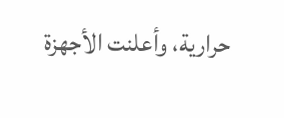حرارية، وأعلنت الأجهزة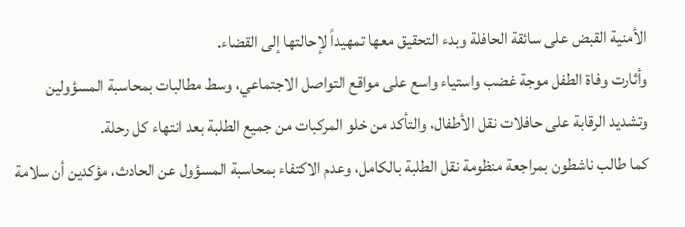الأمنية القبض على سائقة الحافلة وبدء التحقيق معها تمهيداً لإحالتها إلى القضاء.
وأثارت وفاة الطفل موجة غضب واستياء واسع على مواقع التواصل الاجتماعي، وسط مطالبات بمحاسبة المسؤولين وتشديد الرقابة على حافلات نقل الأطفال، والتأكد من خلو المركبات من جميع الطلبة بعد انتهاء كل رحلة.
كما طالب ناشطون بمراجعة منظومة نقل الطلبة بالكامل، وعدم الاكتفاء بمحاسبة المسؤول عن الحادث، مؤكدين أن سلامة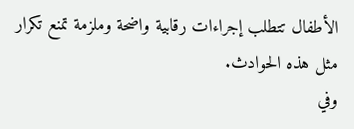الأطفال تتطلب إجراءات رقابية واضحة وملزمة تمنع تكرار مثل هذه الحوادث.
وفي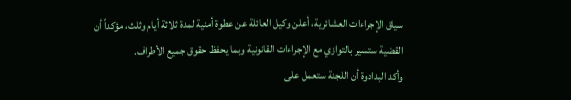سياق الإجراءات العشائرية، أعلن وكيل العائلة عن عطوة أمنية لمدة ثلاثة أيام وثلث، مؤكداً أن القضية ستسير بالتوازي مع الإجراءات القانونية وبما يحفظ حقوق جميع الأطراف.
وأكد البدادوة أن اللجنة ستعمل على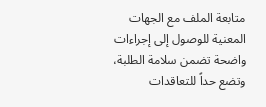متابعة الملف مع الجهات المعنية للوصول إلى إجراءات واضحة تضمن سلامة الطلبة، وتضع حداً للتعاقدات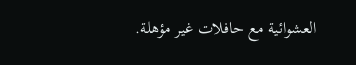العشوائية مع حافلات غير مؤهلة.